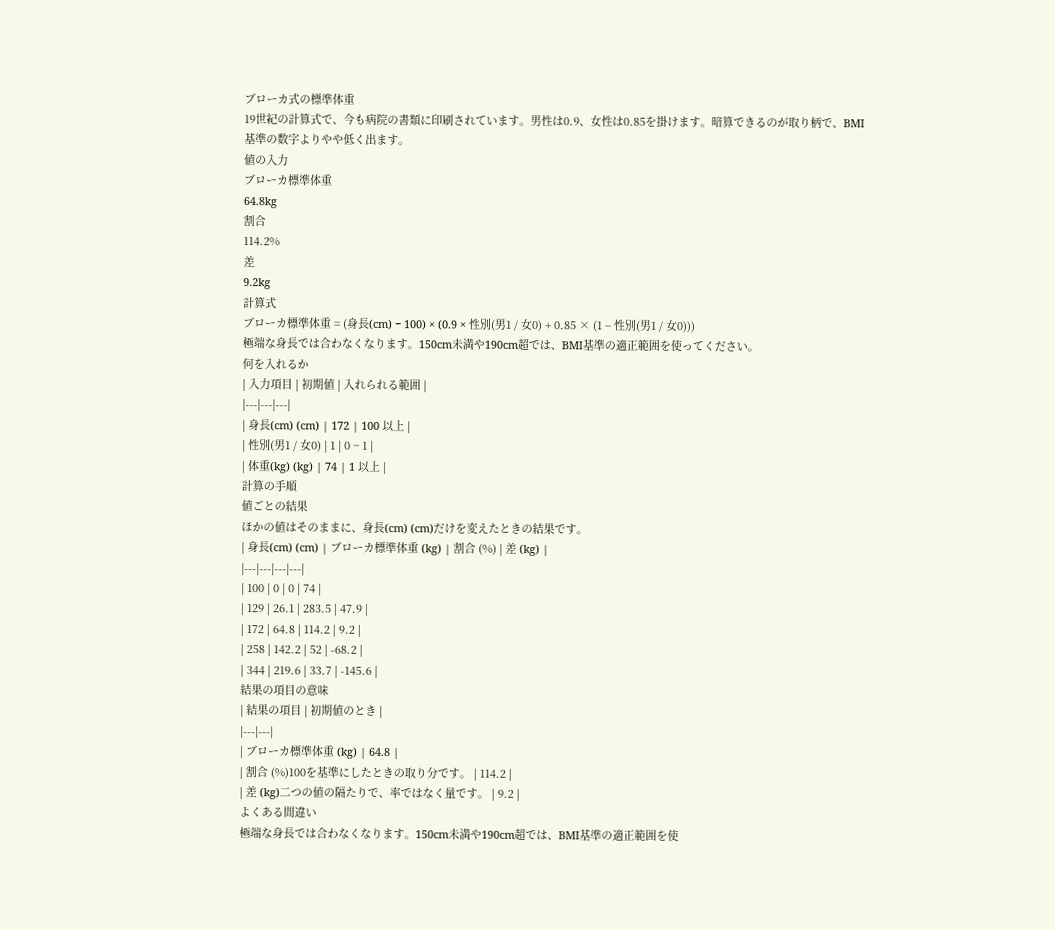ブローカ式の標準体重
19世紀の計算式で、今も病院の書類に印刷されています。男性は0.9、女性は0.85を掛けます。暗算できるのが取り柄で、BMI基準の数字よりやや低く出ます。
値の入力
ブローカ標準体重
64.8kg
割合
114.2%
差
9.2kg
計算式
ブローカ標準体重 = (身長(cm) − 100) × (0.9 × 性別(男1 / 女0) + 0.85 × (1 − 性別(男1 / 女0)))
極端な身長では合わなくなります。150cm未満や190cm超では、BMI基準の適正範囲を使ってください。
何を入れるか
| 入力項目 | 初期値 | 入れられる範囲 |
|---|---|---|
| 身長(cm) (cm) | 172 | 100 以上 |
| 性別(男1 / 女0) | 1 | 0 ~ 1 |
| 体重(kg) (kg) | 74 | 1 以上 |
計算の手順
値ごとの結果
ほかの値はそのままに、身長(cm) (cm)だけを変えたときの結果です。
| 身長(cm) (cm) | ブローカ標準体重 (kg) | 割合 (%) | 差 (kg) |
|---|---|---|---|
| 100 | 0 | 0 | 74 |
| 129 | 26.1 | 283.5 | 47.9 |
| 172 | 64.8 | 114.2 | 9.2 |
| 258 | 142.2 | 52 | -68.2 |
| 344 | 219.6 | 33.7 | -145.6 |
結果の項目の意味
| 結果の項目 | 初期値のとき |
|---|---|
| ブローカ標準体重 (kg) | 64.8 |
| 割合 (%)100を基準にしたときの取り分です。 | 114.2 |
| 差 (kg)二つの値の隔たりで、率ではなく量です。 | 9.2 |
よくある間違い
極端な身長では合わなくなります。150cm未満や190cm超では、BMI基準の適正範囲を使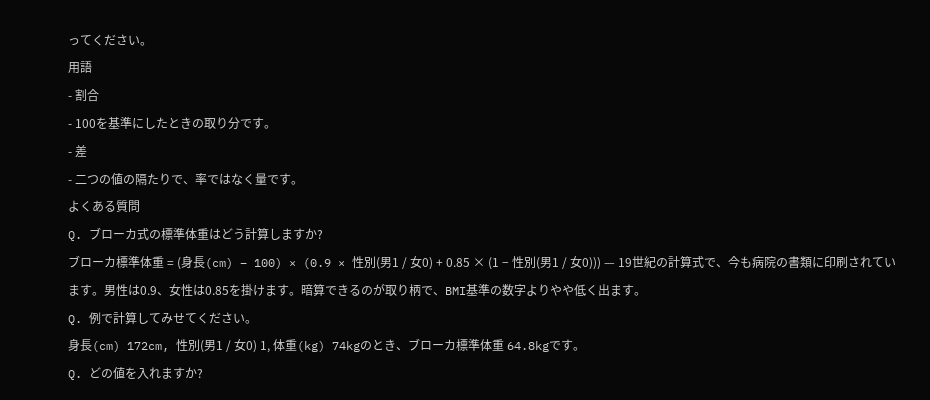ってください。
用語
- 割合
- 100を基準にしたときの取り分です。
- 差
- 二つの値の隔たりで、率ではなく量です。
よくある質問
Q. ブローカ式の標準体重はどう計算しますか?
ブローカ標準体重 = (身長(cm) − 100) × (0.9 × 性別(男1 / 女0) + 0.85 × (1 − 性別(男1 / 女0))) — 19世紀の計算式で、今も病院の書類に印刷されています。男性は0.9、女性は0.85を掛けます。暗算できるのが取り柄で、BMI基準の数字よりやや低く出ます。
Q. 例で計算してみせてください。
身長(cm) 172cm, 性別(男1 / 女0) 1, 体重(kg) 74kgのとき、ブローカ標準体重 64.8kgです。
Q. どの値を入れますか?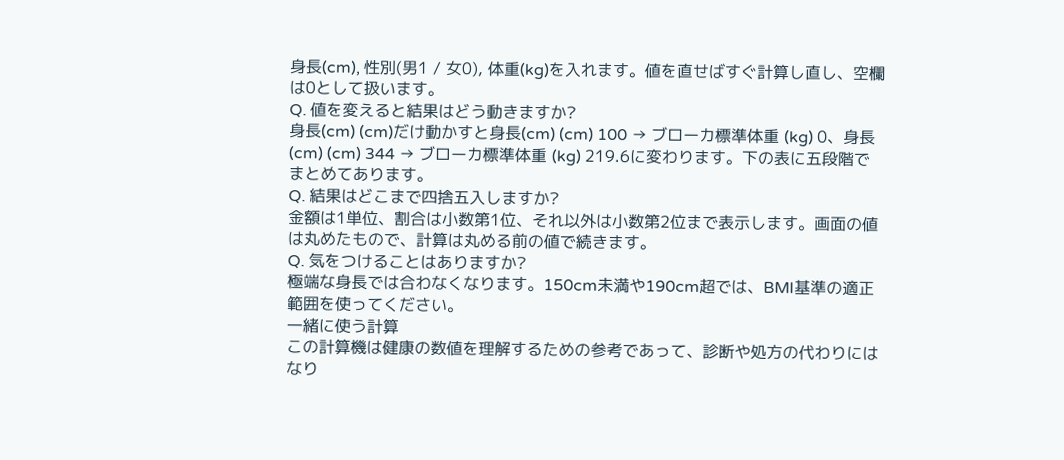身長(cm), 性別(男1 / 女0), 体重(kg)を入れます。値を直せばすぐ計算し直し、空欄は0として扱います。
Q. 値を変えると結果はどう動きますか?
身長(cm) (cm)だけ動かすと身長(cm) (cm) 100 → ブローカ標準体重 (kg) 0、身長(cm) (cm) 344 → ブローカ標準体重 (kg) 219.6に変わります。下の表に五段階でまとめてあります。
Q. 結果はどこまで四捨五入しますか?
金額は1単位、割合は小数第1位、それ以外は小数第2位まで表示します。画面の値は丸めたもので、計算は丸める前の値で続きます。
Q. 気をつけることはありますか?
極端な身長では合わなくなります。150cm未満や190cm超では、BMI基準の適正範囲を使ってください。
一緒に使う計算
この計算機は健康の数値を理解するための参考であって、診断や処方の代わりにはなり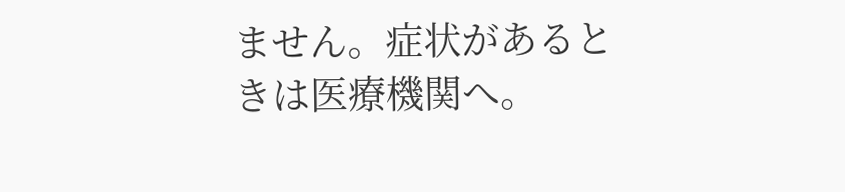ません。症状があるときは医療機関へ。